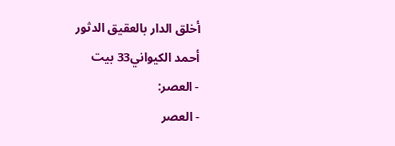أخلق الدار بالعقيق الدثور
أحمد الكيواني33 بيت
- العصر:
- العصر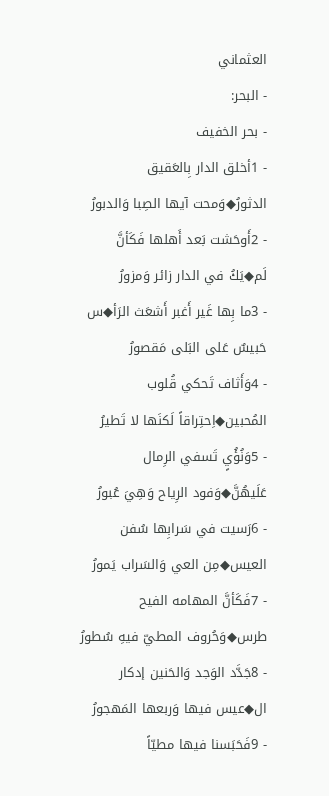العثماني
- البحر:
- بحر الخفيف
- 1أخلق الدار بِالعَقيق الدثورُ◆وَمحت آيها الصِبا وَالدبورُ
- 2أَوحَشت بَعد أَهلها فَكَأنَّ لَم◆يَكُ في الدار زائر وَمزورُ
- 3ما بِها غَير أَغبر أَشعَث الرَأ◆س حَبيسٌ عَلى البَلى مَقصورُ
- 4وَأَثاف تَحكي قُلوب المُحبين◆اِحتِراقاً لَكنَها لا تَطيرُ
- 5وَنُؤُيٍ تَسفي الرِمال عَلَيهُنَّ◆وَفود الرِياح وَهِيَ عُبورُ
- 6رَسيت في سَرابِها سُفن العيس◆مِن العي وَالسَراب يَمورُ
- 7فَكَأنَّ المهامه الفيح طرس◆وَحُروف المطيّ فيهِ سُطورُ
- 8جَدَّد الوَجد وَالحَنين إدكار ال◆عيس فيها وَربعها المَهجورُ
- 9فَحَبَسنا فيها مطيّاً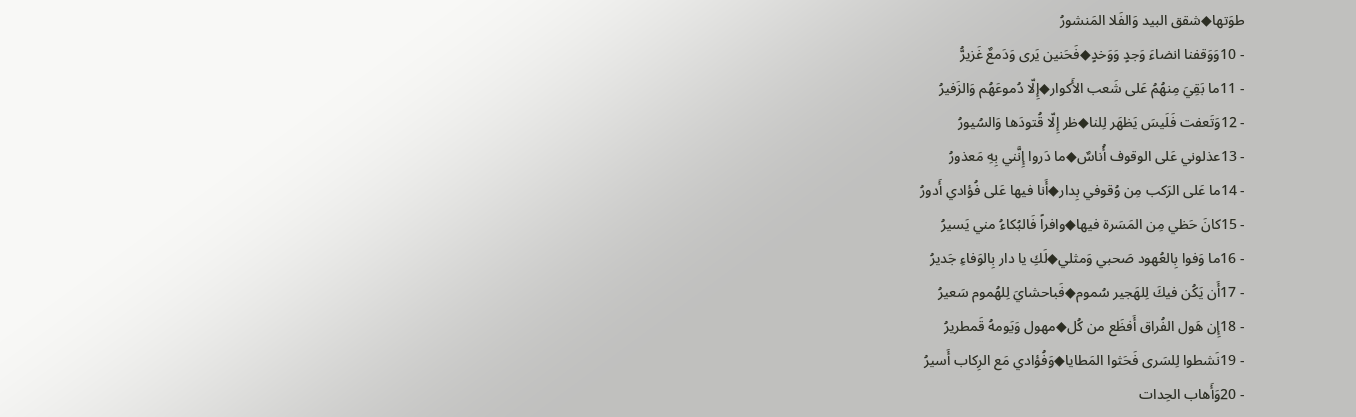طوَتها◆شقق البيد وَالفَلا المَنشورُ
- 10وَوَقفنا انضاءَ وَجدٍ وَوَخدٍ◆فَحَنين يَرى وَدَمعٌ غَزيرُّ
- 11ما بَقِيَ مِنهُمُ عَلى شَعب الأَكوار◆إِلّا دُموعَهُم وَالزَفيرُ
- 12وَتَعفت فَلَيسَ يَظهَر لِلنا◆ظر إِلّا قُتودَها وَالسُيورُ
- 13عذلوني عَلى الوقوف أُناسٌ◆ما دَروا إِنَّني بِهِ مَعذورُ
- 14ما عَلى الرَكب مِن وُقوفي بِدار◆أَنا فيها عَلى فُؤادي أَدورُ
- 15كانَ حَظي مِن المَسَرة فيها◆وافراً فَالبُكاءُ مني يَسيرُ
- 16ما وَفوا بِالعُهود صَحبي وَمثلي◆لَكِ يا دار بِالوَفاءِ جَديرُ
- 17أَن يَكُن فيكَ لِلهَجير سُموم◆فَباحشايَ لِلهُموم سَعيرُ
- 18إِن هَول الفُراق أَفظَع من كُل◆مهول وَيَومهُ قَمطريرُ
- 19نَشطوا لِلسَرى فَحَثوا المَطايا◆وَفُؤادي مَع الرِكاب أَسيرُ
- 20وَأَهاب الحِدات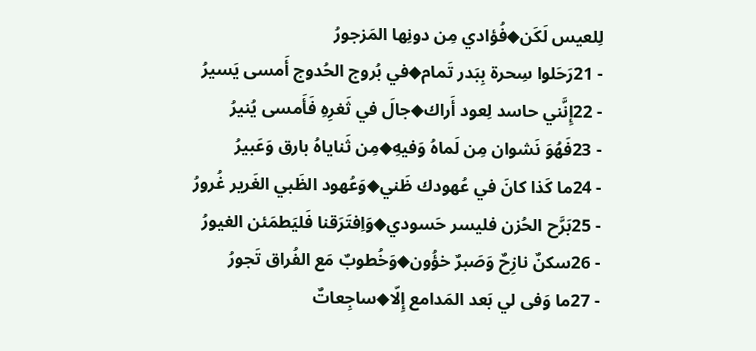لِلعيس لَكَن◆فُؤادي مِن دونِها المَزجورُ
- 21رَحَلوا سِحرة بِبَدر تَمام◆في بُروج الحُدوج أَمسى يَسيرُ
- 22إِنَّني حاسد لِعود أَراك◆جالَ في ثَغرِهِ فَأَمسى يُنيرُ
- 23فَهُوَ نَشوان مِن لَماهُ وَفيهِ◆مِن ثَناياهُ بارق وَعَبيرُ
- 24ما كَذا كانَ في عُهودك ظَني◆وَعُهود الظَبي الغَرير غُرورُ
- 25بَرَّح الحُزن فليسر حَسودي◆وَاِفتَرَقنا فَليَطمَئن الغيورُ
- 26سكنٌ نازِحٌ وَصَبرٌ خؤُون◆وَخُطوبٌ مَع الفُراق تَجورُ
- 27ما وَفى لي بَعد المَدامع إِلّا◆ساجِعاتٌ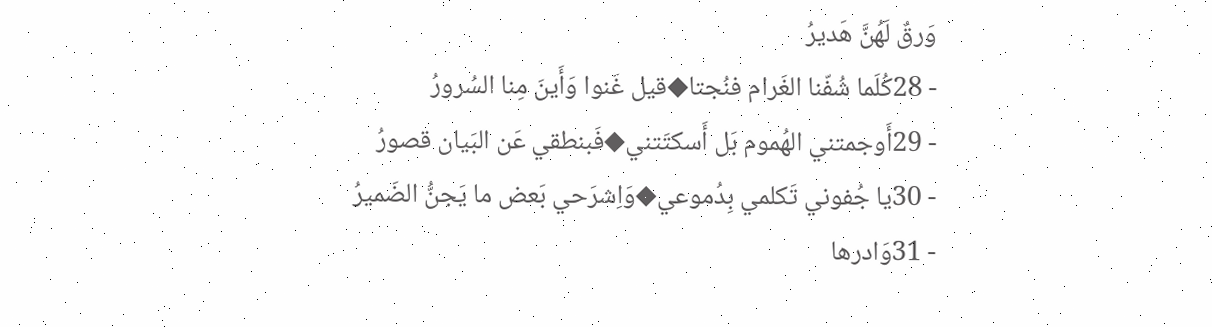وَرقٌ لَهُنَّ هَديرُ
- 28كُلَما شُفّنا الغَرام فنُجتا◆قيل غَنوا وَأَينَ مِنا السُرورُ
- 29أَوجمتني الهُموم بَل أَسكتَتني◆فَبنطقي عَن البَيان قصورُ
- 30يا جُفوني تَكلمي بِدُموعي◆وَاِشرَحي بَعض ما يَجنُّ الضَميرُ
- 31وَادرها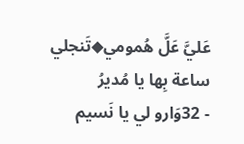عَليَّ عَلَّ هُمومي◆تَنجلي ساعة بِها يا مُديرُ
- 32وَارو لي يا نَسيم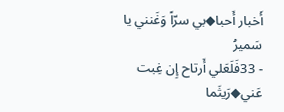أَخبار أَحبا◆بي سرّاً وَغَنني يا سَميرُ
- 33فَلَعَلي أَرتاح إِن غِبت عَني◆رَيثَما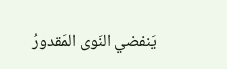يَنفضي النَوى المَقدورُ